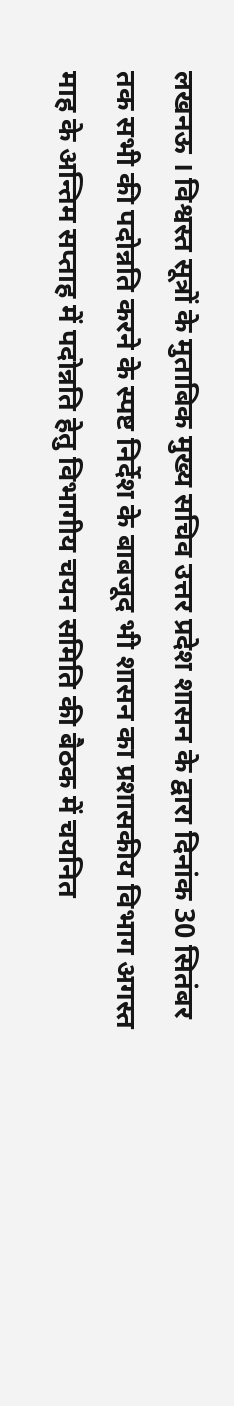लखनऊ । विश्वस्त सूत्रों के मुताबिक मुख्य सचिव उत्तर प्रदेश शासन के द्वारा दिनांक 30 सितंबर तक सभी की पदोन्नति करने के स्पष्ट निर्देश के बाबजूद भी शासन का प्रशासकीय विभाग अगस्त माह के अन्तिम सप्ताह में पदोन्नति हेतु विभागीय चयन समिति की बैठक में चयनित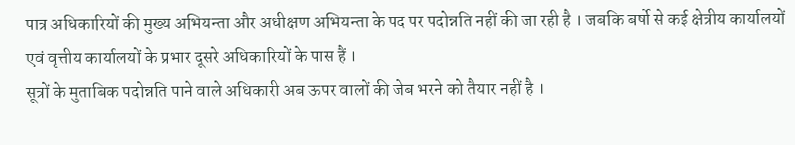पात्र अधिकारियों की मुख्य अभियन्ता और अधीक्षण अभियन्ता के पद पर पदोन्नति नहीं की जा रही है । जबकि बर्षो से कई क्षेत्रीय कार्यालयों एवं वृत्तीय कार्यालयों के प्रभार दूसरे अधिकारियों के पास हैं ।
सूत्रों के मुताबिक पदोन्नति पाने वाले अधिकारी अब ऊपर वालों की जेब भरने को तैयार नहीं है ।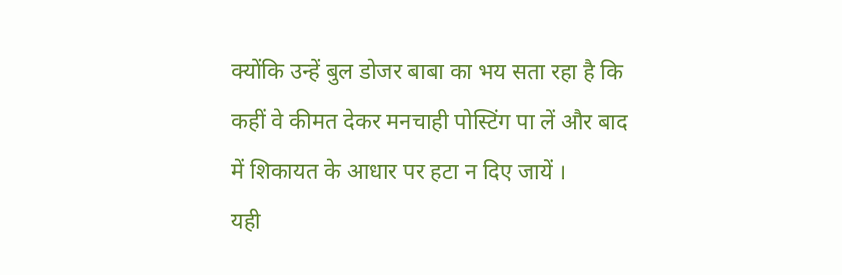क्योंकि उन्हें बुल डोजर बाबा का भय सता रहा है कि कहीं वे कीमत देकर मनचाही पोस्टिंग पा लें और बाद में शिकायत के आधार पर हटा न दिए जायें ।
यही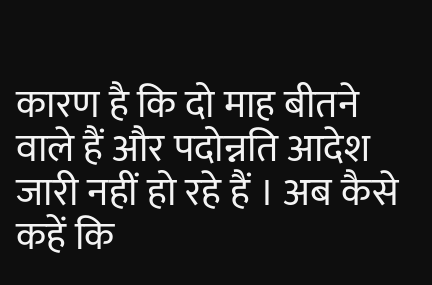कारण है कि दो माह बीतने वाले हैं और पदोन्नति आदेश जारी नहीं हो रहे हैं । अब कैसे कहें कि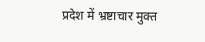प्रदेश में भ्रष्टाचार मुक्त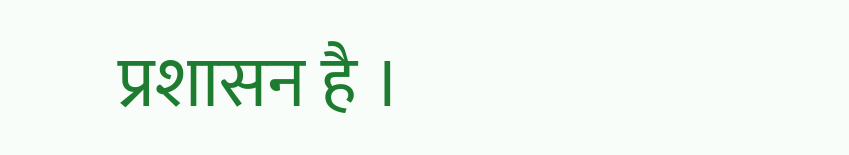प्रशासन है ।